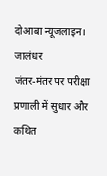दोआबा न्यूजलाइन। जालंधर
जंतर-मंतर पर परीक्षा प्रणाली में सुधार और कथित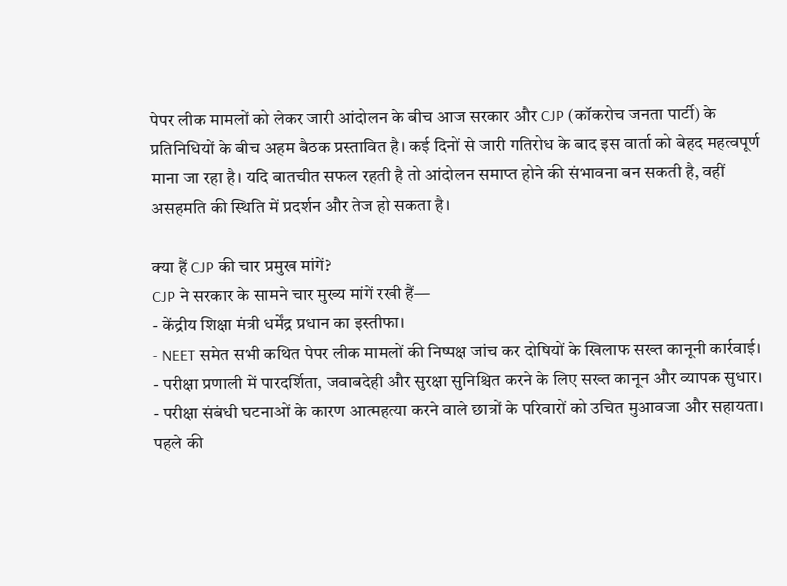पेपर लीक मामलों को लेकर जारी आंदोलन के बीच आज सरकार और CJP (कॉकरोच जनता पार्टी) के प्रतिनिधियों के बीच अहम बैठक प्रस्तावित है। कई दिनों से जारी गतिरोध के बाद इस वार्ता को बेहद महत्वपूर्ण माना जा रहा है। यदि बातचीत सफल रहती है तो आंदोलन समाप्त होने की संभावना बन सकती है, वहीं असहमति की स्थिति में प्रदर्शन और तेज हो सकता है।

क्या हैं CJP की चार प्रमुख मांगें?
CJP ने सरकार के सामने चार मुख्य मांगें रखी हैं—
- केंद्रीय शिक्षा मंत्री धर्मेंद्र प्रधान का इस्तीफा।
- NEET समेत सभी कथित पेपर लीक मामलों की निष्पक्ष जांच कर दोषियों के खिलाफ सख्त कानूनी कार्रवाई।
- परीक्षा प्रणाली में पारदर्शिता, जवाबदेही और सुरक्षा सुनिश्चित करने के लिए सख्त कानून और व्यापक सुधार।
- परीक्षा संबंधी घटनाओं के कारण आत्महत्या करने वाले छात्रों के परिवारों को उचित मुआवजा और सहायता।
पहले की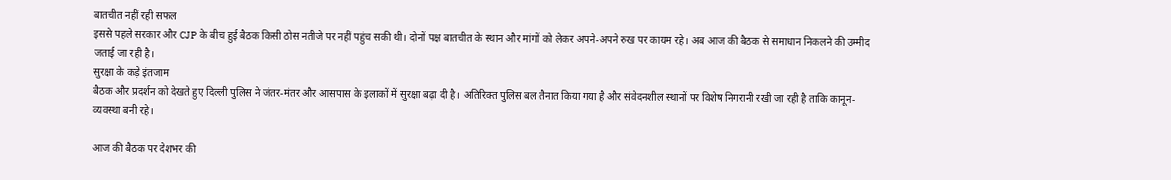बातचीत नहीं रही सफल
इससे पहले सरकार और CJP के बीच हुई बैठक किसी ठोस नतीजे पर नहीं पहुंच सकी थी। दोनों पक्ष बातचीत के स्थान और मांगों को लेकर अपने-अपने रुख पर कायम रहे। अब आज की बैठक से समाधान निकलने की उम्मीद जताई जा रही है।
सुरक्षा के कड़े इंतजाम
बैठक और प्रदर्शन को देखते हुए दिल्ली पुलिस ने जंतर-मंतर और आसपास के इलाकों में सुरक्षा बढ़ा दी है। अतिरिक्त पुलिस बल तैनात किया गया है और संवेदनशील स्थानों पर विशेष निगरानी रखी जा रही है ताकि कानून-व्यवस्था बनी रहे।

आज की बैठक पर देशभर की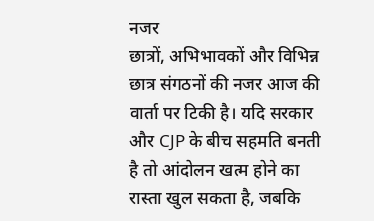नजर
छात्रों, अभिभावकों और विभिन्न छात्र संगठनों की नजर आज की वार्ता पर टिकी है। यदि सरकार और CJP के बीच सहमति बनती है तो आंदोलन खत्म होने का रास्ता खुल सकता है, जबकि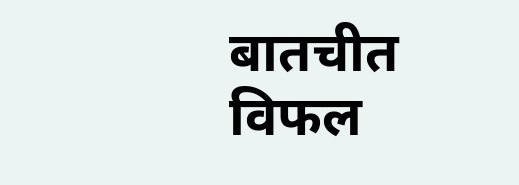बातचीत विफल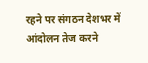रहने पर संगठन देशभर में आंदोलन तेज करने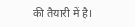की तैयारी में है।